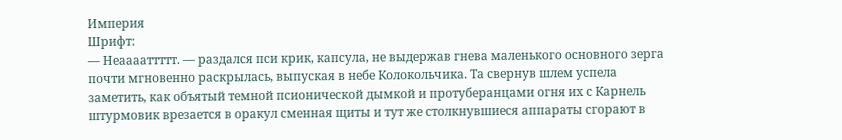Империя
Шрифт:
— Неааааттттт. — раздался пси крик, капсула, не выдержав гнева маленького основного зерга почти мгновенно раскрылась, выпуская в небе Колокольчика. Та свернув шлем успела заметить, как объятый темной псионической дымкой и протуберанцами огня их с Карнель штурмовик врезается в оракул сменная щиты и тут же столкнувшиеся аппараты сгорают в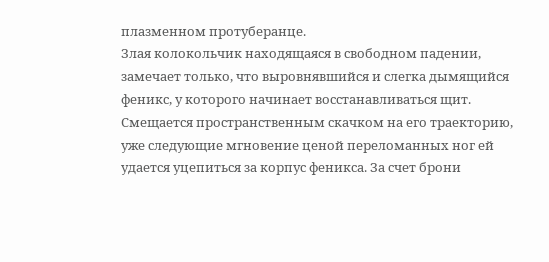плазменном протуберанце.
Злая колокольчик находящаяся в свободном падении, замечает только, что выровнявшийся и слегка дымящийся феникс, у которого начинает восстанавливаться щит. Смещается пространственным скачком на его траекторию, уже следующие мгновение ценой переломанных ног ей удается уцепиться за корпус феникса. За счет брони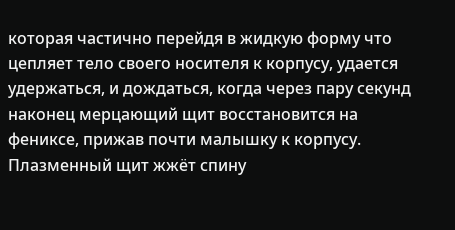которая частично перейдя в жидкую форму что цепляет тело своего носителя к корпусу, удается удержаться, и дождаться, когда через пару секунд наконец мерцающий щит восстановится на фениксе, прижав почти малышку к корпусу. Плазменный щит жжёт спину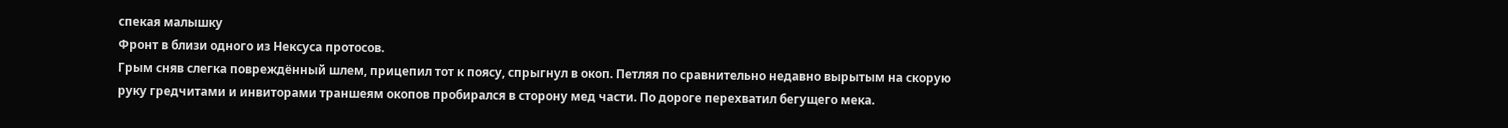спекая малышку
Фронт в близи одного из Нексуса протосов.
Грым сняв слегка повреждённый шлем, прицепил тот к поясу, спрыгнул в окоп. Петляя по сравнительно недавно вырытым на скорую руку гредчитами и инвиторами траншеям окопов пробирался в сторону мед части. По дороге перехватил бегущего мека.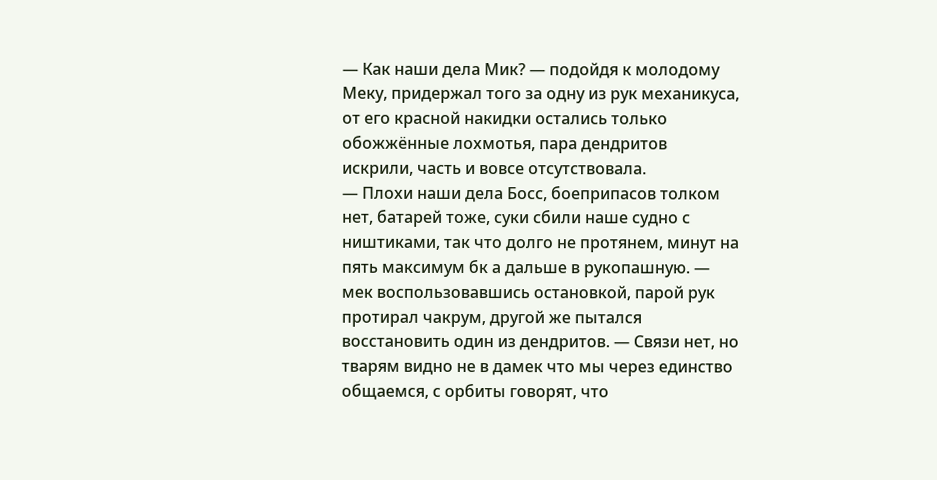— Как наши дела Мик? — подойдя к молодому Меку, придержал того за одну из рук механикуса, от его красной накидки остались только обожжённые лохмотья, пара дендритов искрили, часть и вовсе отсутствовала.
— Плохи наши дела Босс, боеприпасов толком нет, батарей тоже, суки сбили наше судно с ништиками, так что долго не протянем, минут на пять максимум бк а дальше в рукопашную. — мек воспользовавшись остановкой, парой рук протирал чакрум, другой же пытался восстановить один из дендритов. — Связи нет, но тварям видно не в дамек что мы через единство общаемся, с орбиты говорят, что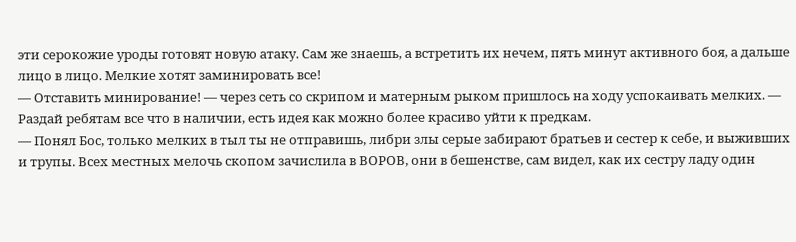эти серокожие уроды готовят новую атаку. Сам же знаешь, а встретить их нечем, пять минут активного боя, а дальше лицо в лицо. Мелкие хотят заминировать все!
— Отставить минирование! — через сеть со скрипом и матерным рыком пришлось на ходу успокаивать мелких. — Раздай ребятам все что в наличии, есть идея как можно более красиво уйти к предкам.
— Понял Бос, только мелких в тыл ты не отправишь, либри злы серые забирают братьев и сестер к себе, и выживших и трупы. Всех местных мелочь скопом зачислила в ВОРОВ, они в бешенстве, сам видел, как их сестру ладу один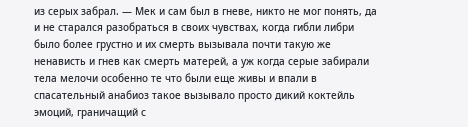из серых забрал. — Мек и сам был в гневе, никто не мог понять, да и не старался разобраться в своих чувствах, когда гибли либри было более грустно и их смерть вызывала почти такую же ненависть и гнев как смерть матерей, а уж когда серые забирали тела мелочи особенно те что были еще живы и впали в спасательный анабиоз такое вызывало просто дикий коктейль эмоций, граничащий с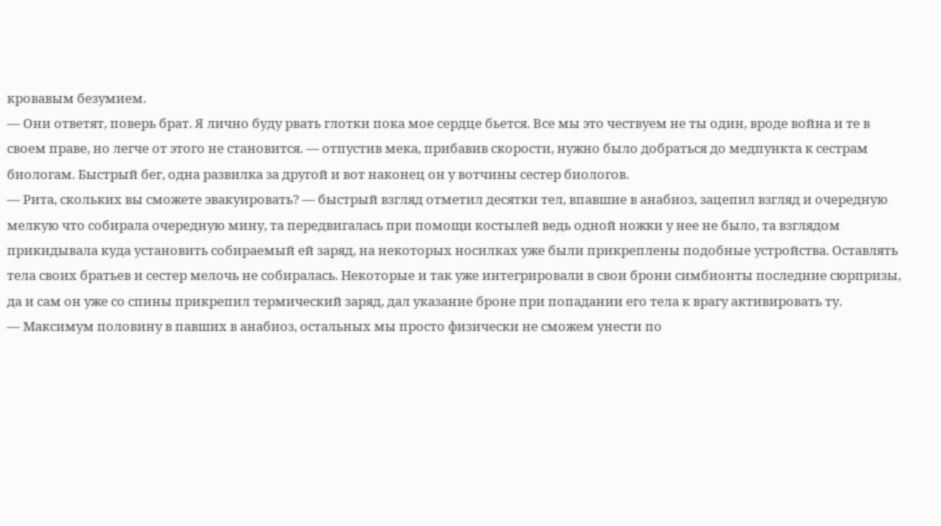кровавым безумием.
— Они ответят, поверь брат. Я лично буду рвать глотки пока мое сердце бьется. Все мы это чествуем не ты один, вроде война и те в своем праве, но легче от этого не становится. — отпустив мека, прибавив скорости, нужно было добраться до медпункта к сестрам биологам. Быстрый бег, одна развилка за другой и вот наконец он у вотчины сестер биологов.
— Рита, скольких вы сможете эвакуировать? — быстрый взгляд отметил десятки тел, впавшие в анабиоз, зацепил взгляд и очередную мелкую что собирала очередную мину, та передвигалась при помощи костылей ведь одной ножки у нее не было, та взглядом прикидывала куда установить собираемый ей заряд, на некоторых носилках уже были прикреплены подобные устройства. Оставлять тела своих братьев и сестер мелочь не собиралась. Некоторые и так уже интегрировали в свои брони симбионты последние сюрпризы, да и сам он уже со спины прикрепил термический заряд, дал указание броне при попадании его тела к врагу активировать ту.
— Максимум половину в павших в анабиоз, остальных мы просто физически не сможем унести по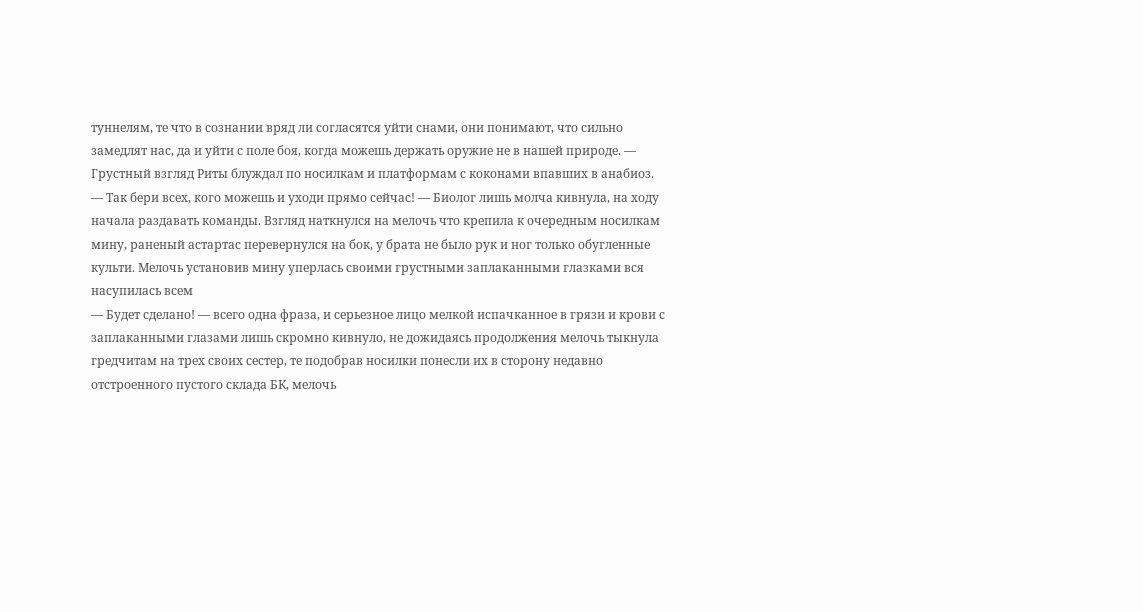туннелям, те что в сознании вряд ли согласятся уйти снами, они понимают, что сильно замедлят нас, да и уйти с поле боя, когда можешь держать оружие не в нашей природе. — Грустный взгляд Риты блуждал по носилкам и платформам с коконами впавших в анабиоз.
— Так бери всех, кого можешь и уходи прямо сейчас! — Биолог лишь молча кивнула, на ходу начала раздавать команды. Взгляд наткнулся на мелочь что крепила к очередным носилкам мину, раненый астартас перевернулся на бок, у брата не было рук и ног только обугленные культи. Мелочь установив мину уперлась своими грустными заплаканными глазками вся насупилась всем
— Будет сделано! — всего одна фраза, и серьезное лицо мелкой испачканное в грязи и крови с заплаканными глазами лишь скромно кивнуло, не дожидаясь продолжения мелочь тыкнула гредчитам на трех своих сестер, те подобрав носилки понесли их в сторону недавно отстроенного пустого склада БК, мелочь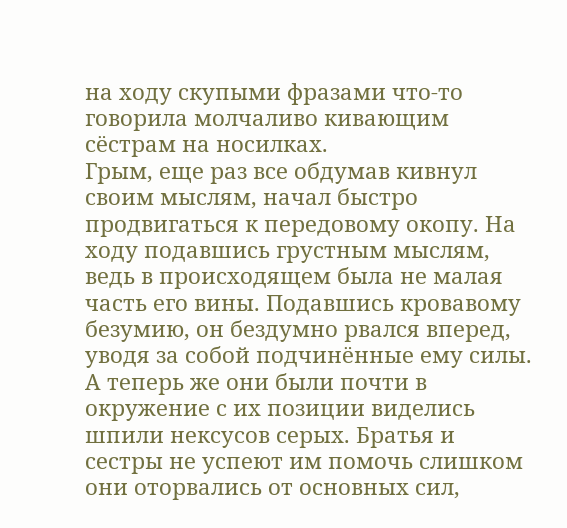на ходу скупыми фразами что-то говорила молчаливо кивающим сёстрам на носилках.
Грым, еще раз все обдумав кивнул своим мыслям, начал быстро продвигаться к передовому окопу. На ходу подавшись грустным мыслям, ведь в происходящем была не малая часть его вины. Подавшись кровавому безумию, он бездумно рвался вперед, уводя за собой подчинённые ему силы. А теперь же они были почти в окружение с их позиции виделись шпили нексусов серых. Братья и сестры не успеют им помочь слишком они оторвались от основных сил,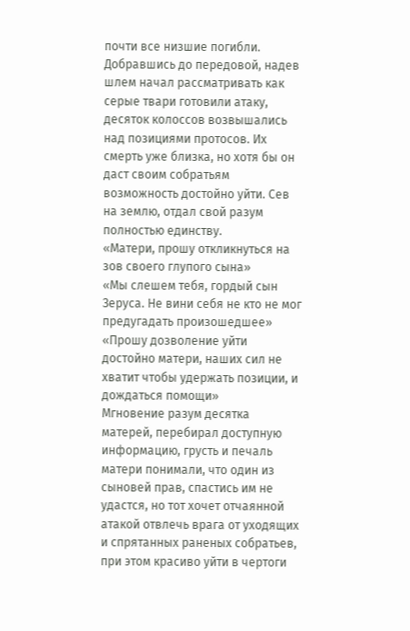почти все низшие погибли. Добравшись до передовой, надев шлем начал рассматривать как серые твари готовили атаку, десяток колоссов возвышались над позициями протосов. Их смерть уже близка, но хотя бы он даст своим собратьям возможность достойно уйти. Сев на землю, отдал свой разум полностью единству.
«Матери, прошу откликнуться на зов своего глупого сына»
«Мы слешем тебя, гордый сын Зеруса. Не вини себя не кто не мог предугадать произошедшее»
«Прошу дозволение уйти достойно матери, наших сил не хватит чтобы удержать позиции, и дождаться помощи»
Мгновение разум десятка матерей, перебирал доступную информацию, грусть и печаль матери понимали, что один из сыновей прав, спастись им не удастся, но тот хочет отчаянной атакой отвлечь врага от уходящих и спрятанных раненых собратьев, при этом красиво уйти в чертоги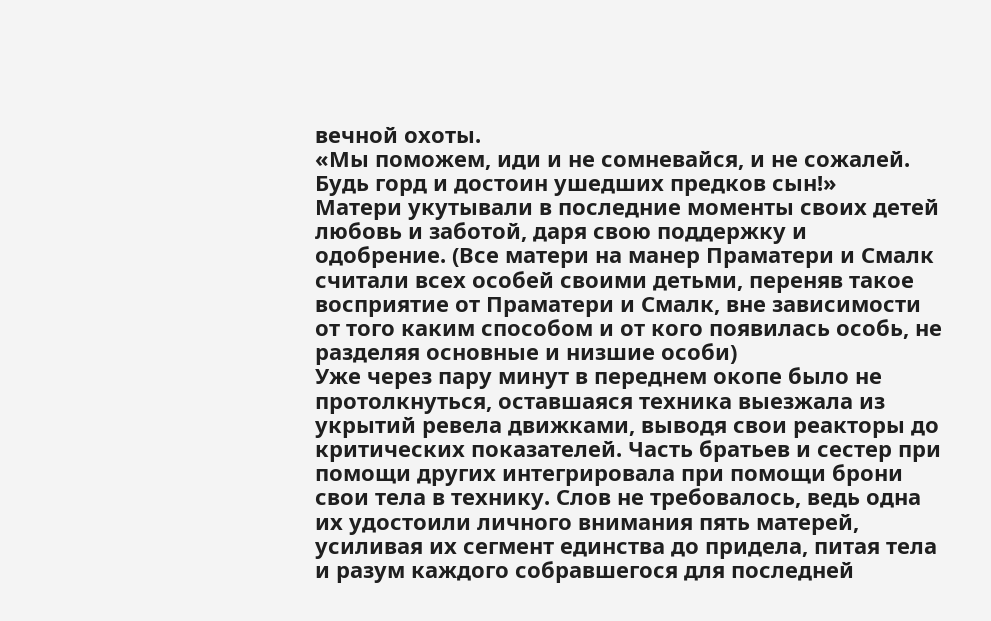вечной охоты.
«Мы поможем, иди и не сомневайся, и не сожалей. Будь горд и достоин ушедших предков сын!»
Матери укутывали в последние моменты своих детей любовь и заботой, даря свою поддержку и одобрение. (Все матери на манер Праматери и Смалк считали всех особей своими детьми, переняв такое восприятие от Праматери и Смалк, вне зависимости от того каким способом и от кого появилась особь, не разделяя основные и низшие особи)
Уже через пару минут в переднем окопе было не протолкнуться, оставшаяся техника выезжала из укрытий ревела движками, выводя свои реакторы до критических показателей. Часть братьев и сестер при помощи других интегрировала при помощи брони свои тела в технику. Слов не требовалось, ведь одна их удостоили личного внимания пять матерей, усиливая их сегмент единства до придела, питая тела и разум каждого собравшегося для последней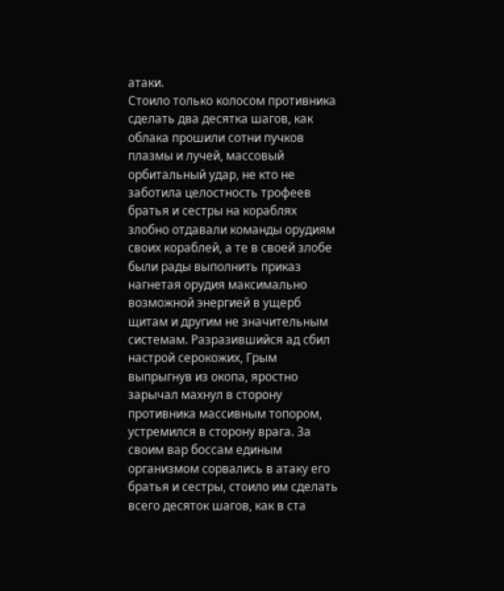атаки.
Стоило только колосом противника сделать два десятка шагов, как облака прошили сотни пучков плазмы и лучей, массовый орбитальный удар, не кто не заботила целостность трофеев братья и сестры на кораблях злобно отдавали команды орудиям своих кораблей, а те в своей злобе были рады выполнить приказ нагнетая орудия максимально возможной энергией в ущерб щитам и другим не значительным системам. Разразившийся ад сбил настрой серокожих, Грым выпрыгнув из окопа, яростно зарычал махнул в сторону противника массивным топором, устремился в сторону врага. За своим вар боссам единым организмом сорвались в атаку его братья и сестры, стоило им сделать всего десяток шагов, как в ста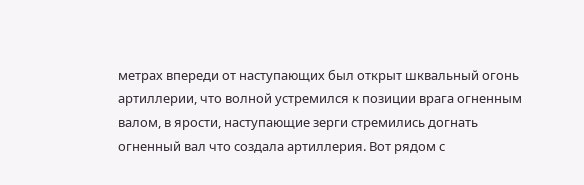метрах впереди от наступающих был открыт шквальный огонь артиллерии, что волной устремился к позиции врага огненным валом, в ярости, наступающие зерги стремились догнать огненный вал что создала артиллерия. Вот рядом с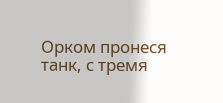Орком пронеся танк, с тремя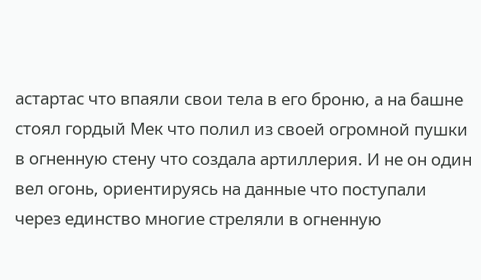астартас что впаяли свои тела в его броню, а на башне стоял гордый Мек что полил из своей огромной пушки в огненную стену что создала артиллерия. И не он один вел огонь, ориентируясь на данные что поступали через единство многие стреляли в огненную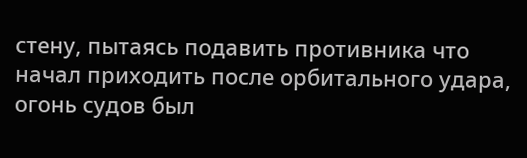стену, пытаясь подавить противника что начал приходить после орбитального удара, огонь судов был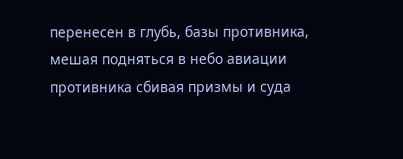перенесен в глубь, базы противника, мешая подняться в небо авиации противника сбивая призмы и суда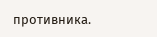противника.